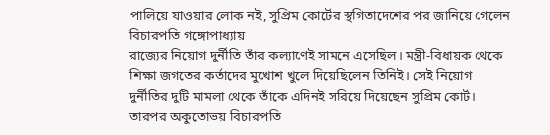পালিয়ে যাওয়ার লোক নই, সুপ্রিম কোর্টের স্থগিতাদেশের পর জানিয়ে গেলেন বিচারপতি গঙ্গোপাধ্যায়
রাজ্যের নিয়োগ দুর্নীতি তাঁর কল্যাণেই সামনে এসেছিল। মন্ত্রী-বিধায়ক থেকে শিক্ষা জগতের কর্তাদের মুখোশ খুলে দিয়েছিলেন তিনিই। সেই নিয়োগ দুর্নীতির দুটি মামলা থেকে তাঁকে এদিনই সরিয়ে দিয়েছেন সুপ্রিম কোর্ট। তারপর অকুতোভয় বিচারপতি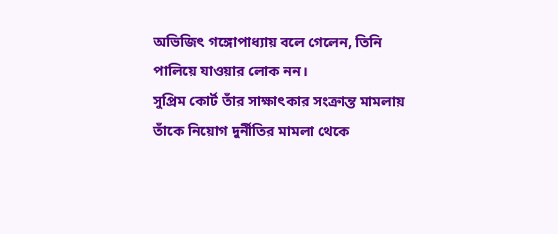অভিজিৎ গঙ্গোপাধ্যায় বলে গেলেন, তিনি পালিয়ে যাওয়ার লোক নন।
সুপ্রিম কোর্ট তাঁর সাক্ষাৎকার সংক্রান্ত মামলায় তাঁকে নিয়োগ দুর্নীতির মামলা থেকে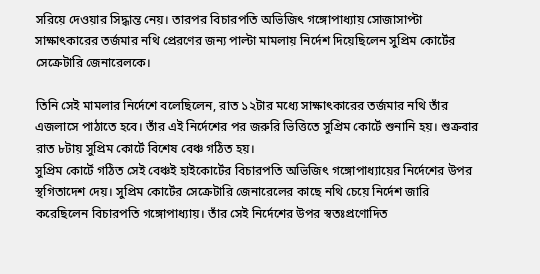সরিয়ে দেওয়ার সিদ্ধান্ত নেয়। তারপর বিচারপতি অভিজিৎ গঙ্গোপাধ্যায় সোজাসাপ্টা সাক্ষাৎকারের তর্জমার নথি প্রেরণের জন্য পাল্টা মামলায় নির্দেশ দিয়েছিলেন সুপ্রিম কোর্টের সেক্রেটারি জেনারেলকে।

তিনি সেই মামলার নির্দেশে বলেছিলেন, রাত ১২টার মধ্যে সাক্ষাৎকারের তর্জমার নথি তাঁর এজলাসে পাঠাতে হবে। তাঁর এই নির্দেশের পর জরুরি ভিত্তিতে সুপ্রিম কোর্টে শুনানি হয়। শুক্রবার রাত ৮টায় সুপ্রিম কোর্টে বিশেষ বেঞ্চ গঠিত হয়।
সুপ্রিম কোর্টে গঠিত সেই বেঞ্চই হাইকোর্টের বিচারপতি অভিজিৎ গঙ্গোপাধ্যায়ের নির্দেশের উপর স্থগিতাদেশ দেয়। সুপ্রিম কোর্টের সেক্রেটারি জেনারেলের কাছে নথি চেয়ে নির্দেশ জারি করেছিলেন বিচারপতি গঙ্গোপাধ্যায়। তাঁর সেই নির্দেশের উপর স্বতঃপ্রণোদিত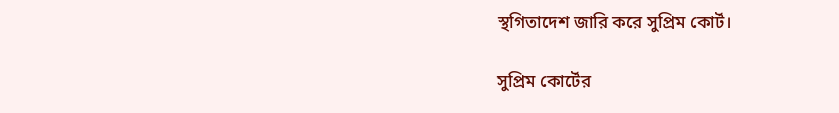স্থগিতাদেশ জারি করে সুপ্রিম কোর্ট।

সুপ্রিম কোর্টের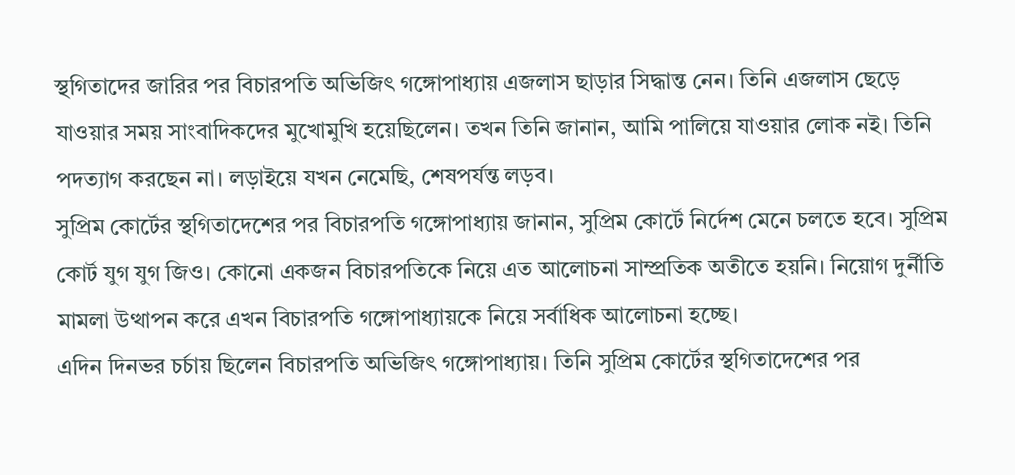স্থগিতাদের জারির পর বিচারপতি অভিজিৎ গঙ্গোপাধ্যায় এজলাস ছাড়ার সিদ্ধান্ত নেন। তিনি এজলাস ছেড়ে যাওয়ার সময় সাংবাদিকদের মুখোমুখি হয়েছিলেন। তখন তিনি জানান, আমি পালিয়ে যাওয়ার লোক নই। তিনি পদত্যাগ করছেন না। লড়াইয়ে যখন নেমেছি, শেষপর্যন্ত লড়ব।
সুপ্রিম কোর্টের স্থগিতাদেশের পর বিচারপতি গঙ্গোপাধ্যায় জানান, সুপ্রিম কোর্টে নির্দেশ মেনে চলতে হবে। সুপ্রিম কোর্ট যুগ যুগ জিও। কোনো একজন বিচারপতিকে নিয়ে এত আলোচনা সাম্প্রতিক অতীতে হয়নি। নিয়োগ দুর্নীতি মামলা উত্থাপন করে এখন বিচারপতি গঙ্গোপাধ্যায়কে নিয়ে সর্বাধিক আলোচনা হচ্ছে।
এদিন দিনভর চর্চায় ছিলেন বিচারপতি অভিজিৎ গঙ্গোপাধ্যায়। তিনি সুপ্রিম কোর্টের স্থগিতাদেশের পর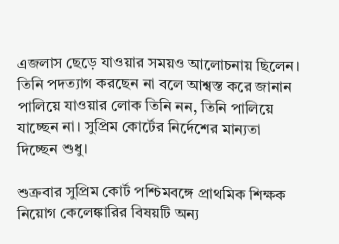এজলাস ছেড়ে যাওয়ার সময়ও আলোচনায় ছিলেন। তিনি পদত্যাগ করছেন না বলে আশ্বস্ত করে জানান পালিয়ে যাওয়ার লোক তিনি নন, তিনি পালিয়ে যাচ্ছেন না। সুপ্রিম কোর্টের নির্দেশের মান্যতা দিচ্ছেন শুধু।

শুক্রবার সুপ্রিম কোর্ট পশ্চিমবঙ্গে প্রাথমিক শিক্ষক নিয়োগ কেলেঙ্কারির বিষয়টি অন্য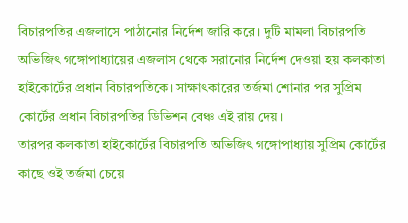বিচারপতির এজলাসে পাঠানোর নির্দেশ জারি করে। দুটি মামলা বিচারপতি অভিজিৎ গঙ্গোপাধ্যায়ের এজলাস থেকে সরানোর নির্দেশ দেওয়া হয় কলকাতা হাইকোর্টের প্রধান বিচারপতিকে। সাক্ষাৎকারের তর্জমা শোনার পর সুপ্রিম কোর্টের প্রধান বিচারপতির ডিভিশন বেঞ্চ এই রায় দেয়।
তারপর কলকাতা হাইকোর্টের বিচারপতি অভিজিৎ গঙ্গোপাধ্যায় সুপ্রিম কোর্টের কাছে ওই তর্জমা চেয়ে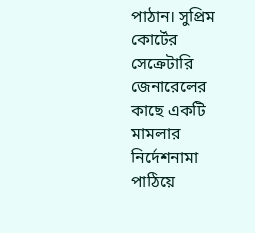পাঠান। সুপ্রিম কোর্টের সেক্রেটারি জেনারেলের কাছে একটি মামলার নির্দেশনামা পাঠিয়ে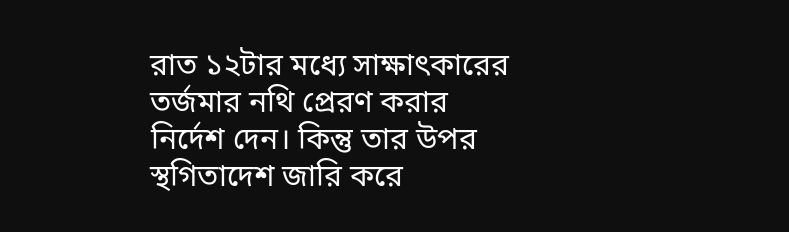রাত ১২টার মধ্যে সাক্ষাৎকারের তর্জমার নথি প্রেরণ করার নির্দেশ দেন। কিন্তু তার উপর স্থগিতাদেশ জারি করে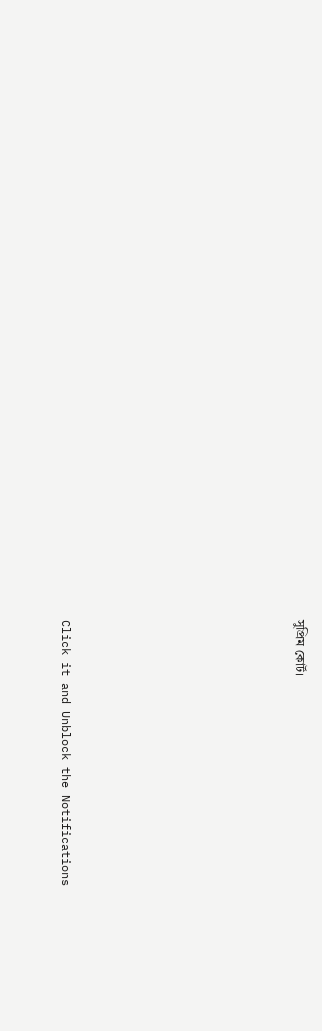সুপ্রিম কোর্ট।












Click it and Unblock the Notifications